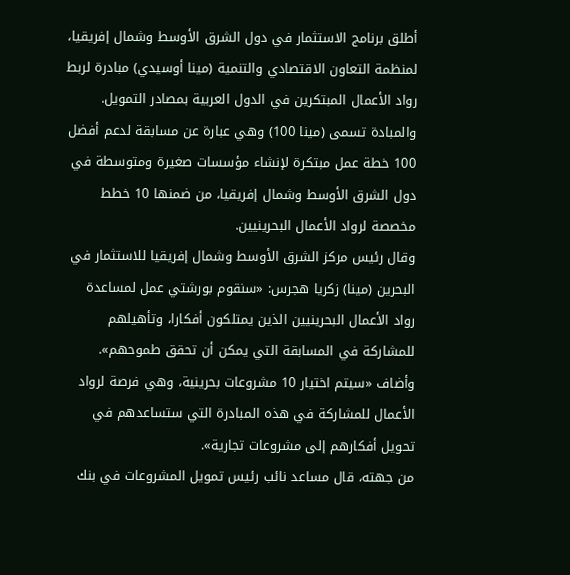أطلق برنامج الاستثمار في دول الشرق الأوسط وشمال إفريقيا، لمنظمة التعاون الاقتصادي والتنمية (مينا أوسيدي) مبادرة لربط رواد الأعمال المبتكرين في الدول العربية بمصادر التمويل.
والمبادة تسمى (مينا 100) وهي عبارة عن مسابقة لدعم أفضل 100 خطة عمل مبتكرة لإنشاء مؤسسات صغيرة ومتوسطة في دول الشرق الأوسط وشمال إفريقيا، من ضمنها 10 خطط مخصصة لرواد الأعمال البحرينيين.
وقال رئيس مركز الشرق الأوسط وشمال إفريقيا للاستثمار في البحرين (مينا) زكريا هجرس: «سنقوم بورشتي عمل لمساعدة رواد الأعمال البحرينيين الذين يمتلكون أفكارا، وتأهيلهم للمشاركة في المسابقة التي يمكن أن تحقق طموحهم».
وأضاف «سيتم اختيار 10 مشروعات بحرينية، وهي فرصة لرواد الأعمال للمشاركة في هذه المبادرة التي ستساعدهم في تحويل أفكارهم إلى مشروعات تجارية».
من جهته، قال مساعد نائب رئيس تمويل المشروعات في بنك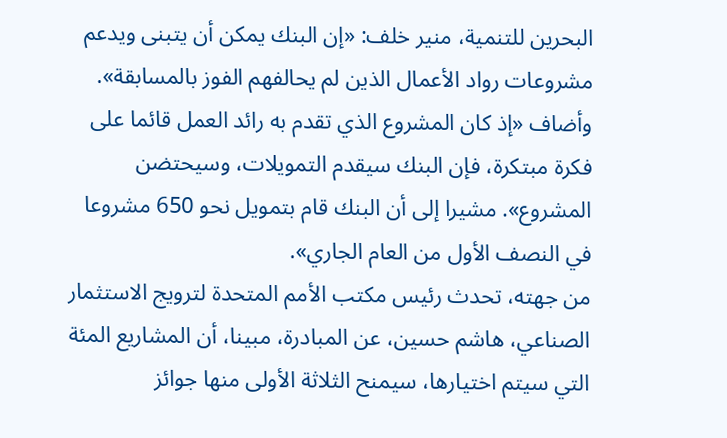البحرين للتنمية، منير خلف: «إن البنك يمكن أن يتبنى ويدعم مشروعات رواد الأعمال الذين لم يحالفهم الفوز بالمسابقة».
وأضاف «إذ كان المشروع الذي تقدم به رائد العمل قائما على فكرة مبتكرة، فإن البنك سيقدم التمويلات، وسيحتضن المشروع». مشيرا إلى أن البنك قام بتمويل نحو 650 مشروعا في النصف الأول من العام الجاري».
من جهته، تحدث رئيس مكتب الأمم المتحدة لترويج الاستثمار الصناعي، هاشم حسين، عن المبادرة، مبينا، أن المشاريع المئة التي سيتم اختيارها، سيمنح الثلاثة الأولى منها جوائز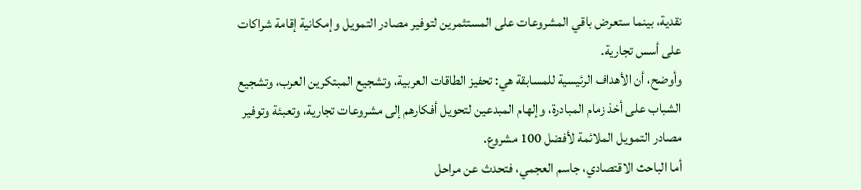نقدية، بينما ستعرض باقي المشروعات على المستثمرين لتوفير مصادر التمويل وإمكانية إقامة شراكات على أسس تجارية.
وأوضح، أن الأهداف الرئيسية للمسابقة هي: تحفيز الطاقات العربية، وتشجيع المبتكرين العرب، وتشجيع الشباب على أخذ زمام المبادرة، وإلهام المبدعين لتحويل أفكارهم إلى مشروعات تجارية، وتعبئة وتوفير مصادر التمويل الملائمة لأفضل 100 مشروع.
أما الباحث الاقتصادي، جاسم العجمي، فتحدث عن مراحل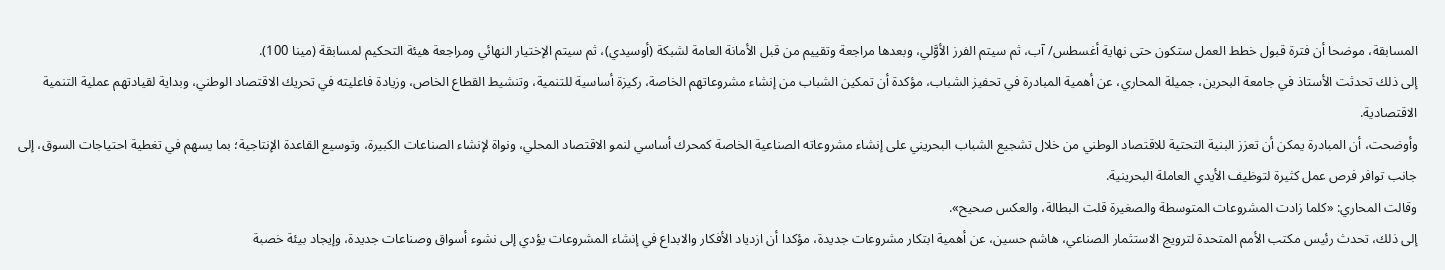المسابقة، موضحا أن فترة قبول خطط العمل ستكون حتى نهاية أغسطس/ آب، ثم سيتم الفرز الأوَّلي، وبعدها مراجعة وتقييم من قبل الأمانة العامة لشبكة (أوسيدي)، ثم سيتم الإختيار النهائي ومراجعة هيئة التحكيم لمسابقة (مينا 100).
إلى ذلك تحدثت الأستاذ في جامعة البحرين، جميلة المحاري، عن أهمية المبادرة في تحفيز الشباب، مؤكدة أن تمكين الشباب من إنشاء مشروعاتهم الخاصة، ركيزة أساسية للتنمية، وتنشيط القطاع الخاص، وزيادة فاعليته في تحريك الاقتصاد الوطني، وبداية لقيادتهم عملية التنمية الاقتصادية.
وأوضحت، أن المبادرة يمكن أن تعزز البنية التحتية للاقتصاد الوطني من خلال تشجيع الشباب البحريني على إنشاء مشروعاته الصناعية الخاصة كمحرك أساسي لنمو الاقتصاد المحلي، ونواة لإنشاء الصناعات الكبيرة، وتوسيع القاعدة الإنتاجية؛ بما يسهم في تغطية احتياجات السوق، إلى جانب توافر فرص عمل كثيرة لتوظيف الأيدي العاملة البحرينية.
وقالت المحاري: «كلما زادت المشروعات المتوسطة والصغيرة قلت البطالة، والعكس صحيح».
إلى ذلك، تحدث رئيس مكتب الأمم المتحدة لترويج الاستثمار الصناعي، هاشم حسين، عن أهمية ابتكار مشروعات جديدة، مؤكدا أن ازدياد الأفكار والابداع في إنشاء المشروعات يؤدي إلى نشوء أسواق وصناعات جديدة، وإيجاد بيئة خصبة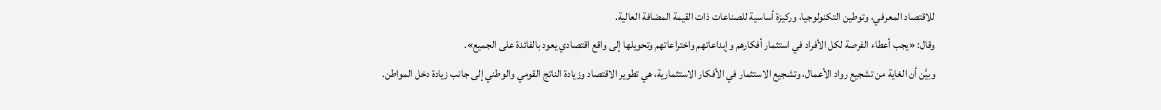للاقتصاد المعرفي، وتوطين التكنولوجيا، وركيزة أساسية للصناعات ذات القيمة المضافة العالية.
وقال: «يجب أعطاء الفرصة لكل الأفراد في استثمار أفكارهم وإبداعاتهم واختراعاتهم وتحويلها إلى واقع اقتصادي يعود بالفائدة على الجميع».
وبيَّن أن الغاية من تشجيع رواد الأعمال، وتشجيع الاستثمار في الأفكار الاستثمارية، هي تطوير الاقتصاد وزيادة الناتج القومي والوطني إلى جانب زيادة دخل المواطن.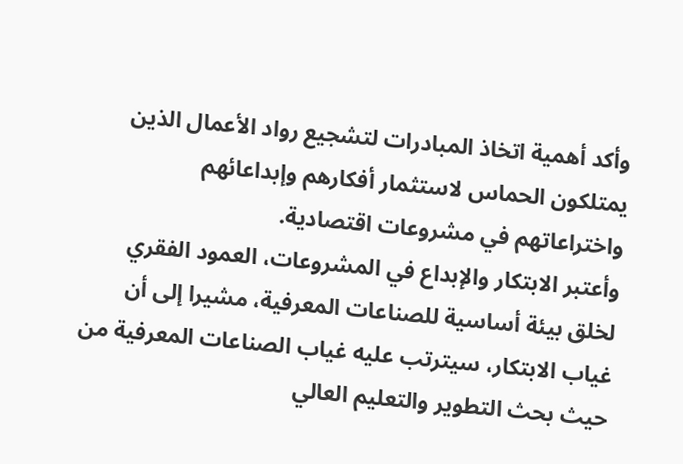وأكد أهمية اتخاذ المبادرات لتشجيع رواد الأعمال الذين يمتلكون الحماس لاستثمار أفكارهم وإبداعائهم واختراعاتهم في مشروعات اقتصادية.
وأعتبر الابتكار والإبداع في المشروعات، العمود الفقري لخلق بيئة أساسية للصناعات المعرفية، مشيرا إلى أن غياب الابتكار، سيترتب عليه غياب الصناعات المعرفية من حيث بحث التطوير والتعليم العالي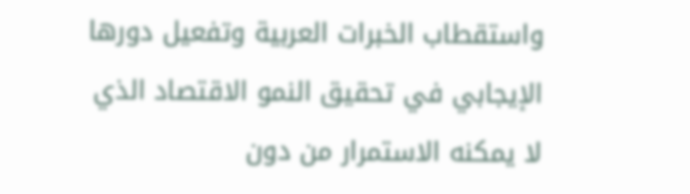واستقطاب الخبرات العربية وتفعيل دورها الإيجابي في تحقيق النمو الاقتصاد الذي لا يمكنه الاستمرار من دون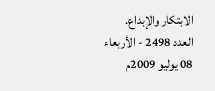الابتكار والإبداع.
العدد 2498 - الأربعاء 08 يوليو 2009م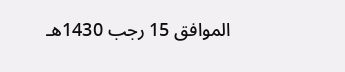الموافق 15 رجب 1430هـ